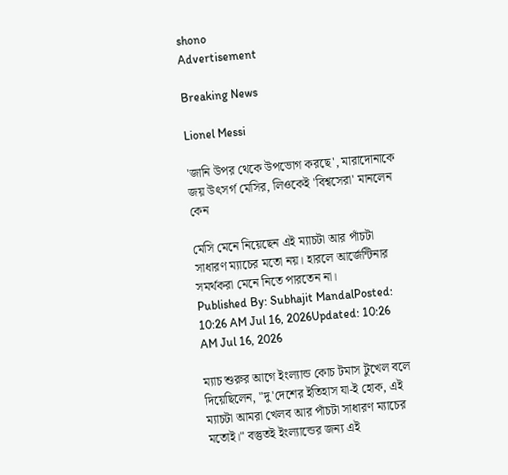shono
Advertisement

Breaking News

Lionel Messi

'জানি উপর থেকে উপভোগ করছে', মারাদোনাকে জয় উৎসর্গ মেসির, লিওকেই 'বিশ্বসেরা' মানলেন কেন

মেসি মেনে নিয়েছেন এই ম্যাচটা আর পাঁচটা সাধারণ ম্যাচের মতো নয়। হারলে আর্জেন্টিনার সমর্থকরা মেনে নিতে পারতেন না।
Published By: Subhajit MandalPosted: 10:26 AM Jul 16, 2026Updated: 10:26 AM Jul 16, 2026

ম্যাচ শুরুর আগে ইংল্যান্ড কোচ টমাস টুখেল বলে দিয়েছিলেন, "দু'দেশের ইতিহাস যা-ই হোক, এই ম্যাচটা আমরা খেলব আর পাঁচটা সাধারণ ম্যাচের মতোই।" বস্তুতই ইংল্যান্ডের জন্য এই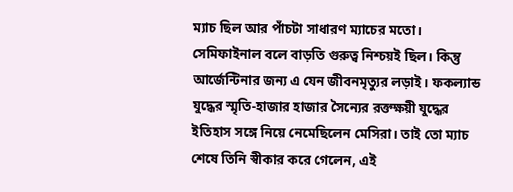ম্যাচ ছিল আর পাঁচটা সাধারণ ম্যাচের মতো। সেমিফাইনাল বলে বাড়তি গুরুত্ব নিশ্চয়ই ছিল। কিন্তু আর্জেন্টিনার জন্য এ যেন জীবনমৃত্যুর লড়াই। ফকল্যান্ড যুদ্ধের স্মৃতি-হাজার হাজার সৈন্যের রক্তক্ষয়ী যুদ্ধের ইতিহাস সঙ্গে নিয়ে নেমেছিলেন মেসিরা। তাই তো ম্যাচ শেষে তিনি স্বীকার করে গেলেন, এই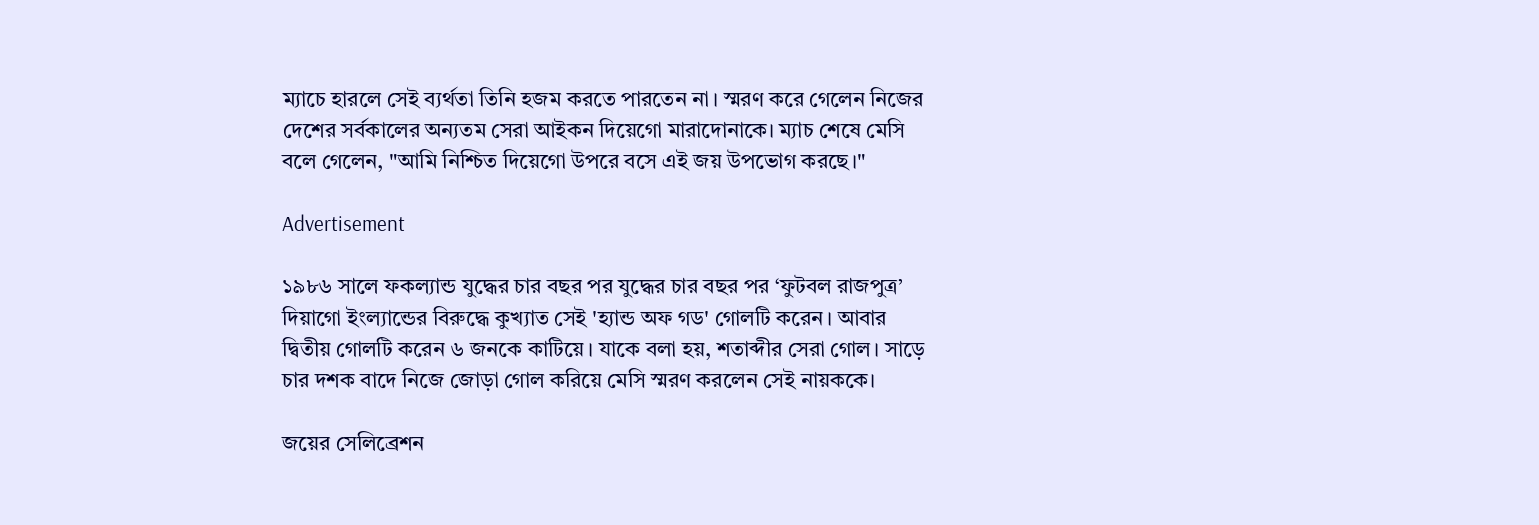ম্যাচে হারলে সেই ব্যর্থতা তিনি হজম করতে পারতেন না। স্মরণ করে গেলেন নিজের দেশের সর্বকালের অন্যতম সেরা আইকন দিয়েগো মারাদোনাকে। ম্যাচ শেষে মেসি বলে গেলেন, "আমি নিশ্চিত দিয়েগো উপরে বসে এই জয় উপভোগ করছে।"

Advertisement

১৯৮৬ সালে ফকল্যান্ড যুদ্ধের চার বছর পর যুদ্ধের চার বছর পর ‘ফুটবল রাজপুত্র’ দিয়াগো ইংল্যান্ডের বিরুদ্ধে কুখ্যাত সেই 'হ্যান্ড অফ গড' গোলটি করেন। আবার দ্বিতীয় গোলটি করেন ৬ জনকে কাটিয়ে। যাকে বলা হয়, শতাব্দীর সেরা গোল। সাড়ে চার দশক বাদে নিজে জোড়া গোল করিয়ে মেসি স্মরণ করলেন সেই নায়ককে।

জয়ের সেলিব্রেশন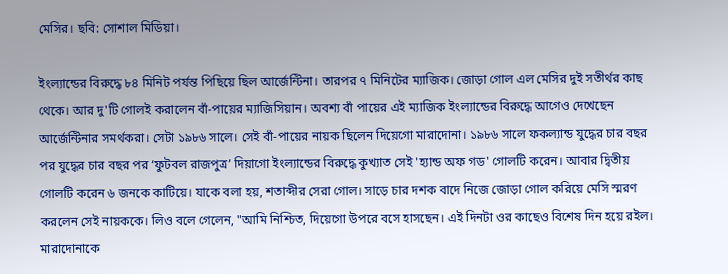মেসির। ছবি: সোশাল মিডিয়া।

ইংল্যান্ডের বিরুদ্ধে ৮৪ মিনিট পর্যন্ত পিছিয়ে ছিল আর্জেন্টিনা। তারপর ৭ মিনিটের ম্যাজিক। জোড়া গোল এল মেসির দুই সতীর্থর কাছ থেকে। আর দু'টি গোলই করালেন বাঁ-পায়ের ম্যাজিসিয়ান। অবশ্য বাঁ পায়ের এই ম্যাজিক ইংল্যান্ডের বিরুদ্ধে আগেও দেখেছেন আর্জেন্টিনার সমর্থকরা। সেটা ১৯৮৬ সালে। সেই বাঁ-পায়ের নায়ক ছিলেন দিয়েগো মারাদোনা। ১৯৮৬ সালে ফকল্যান্ড যুদ্ধের চার বছর পর যুদ্ধের চার বছর পর ‘ফুটবল রাজপুত্র’ দিয়াগো ইংল্যান্ডের বিরুদ্ধে কুখ্যাত সেই 'হ্যান্ড অফ গড' গোলটি করেন। আবার দ্বিতীয় গোলটি করেন ৬ জনকে কাটিয়ে। যাকে বলা হয়, শতাব্দীর সেরা গোল। সাড়ে চার দশক বাদে নিজে জোড়া গোল করিয়ে মেসি স্মরণ করলেন সেই নায়ককে। লিও বলে গেলেন, "আমি নিশ্চিত, দিয়েগো উপরে বসে হাসছেন। এই দিনটা ওর কাছেও বিশেষ দিন হয়ে রইল। মারাদোনাকে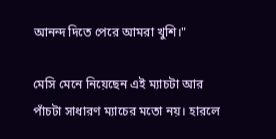আনন্দ দিতে পেরে আমরা খুশি।"

মেসি মেনে নিয়েছেন এই ম্যাচটা আর পাঁচটা সাধারণ ম্যাচের মতো নয়। হারলে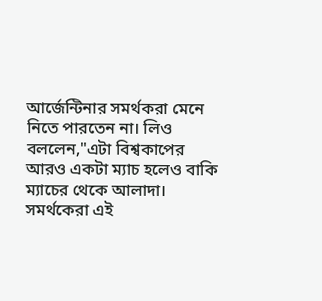আর্জেন্টিনার সমর্থকরা মেনে নিতে পারতেন না। লিও বললেন,"এটা বিশ্বকাপের আরও একটা ম্যাচ হলেও বাকি ম্যাচের থেকে আলাদা। সমর্থকেরা এই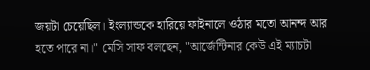জয়টা চেয়েছিল। ইংল্যান্ডকে হারিয়ে ফাইনালে ওঠার মতো আনন্দ আর হতে পারে না।" মেসি সাফ বলছেন, "আর্জেন্টিনার কেউ এই ম্যাচটা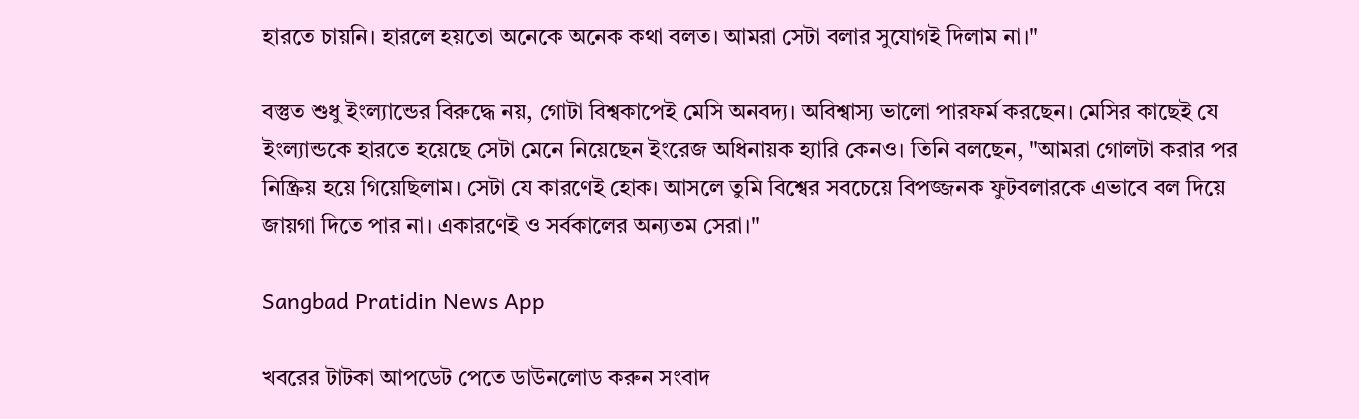হারতে চায়নি। হারলে হয়তো অনেকে অনেক কথা বলত। আমরা সেটা বলার সুযোগই দিলাম না।"

বস্তুত শুধু ইংল্যান্ডের বিরুদ্ধে নয়, গোটা বিশ্বকাপেই মেসি অনবদ্য। অবিশ্বাস্য ভালো পারফর্ম করছেন। মেসির কাছেই যে ইংল্যান্ডকে হারতে হয়েছে সেটা মেনে নিয়েছেন ইংরেজ অধিনায়ক হ্যারি কেনও। তিনি বলছেন, "আমরা গোলটা করার পর নিষ্ক্রিয় হয়ে গিয়েছিলাম। সেটা যে কারণেই হোক। আসলে তুমি বিশ্বের সবচেয়ে বিপজ্জনক ফুটবলারকে এভাবে বল দিয়ে জায়গা দিতে পার না। একারণেই ও সর্বকালের অন্যতম সেরা।"

Sangbad Pratidin News App

খবরের টাটকা আপডেট পেতে ডাউনলোড করুন সংবাদ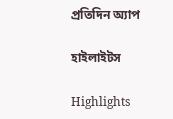প্রতিদিন অ্যাপ

হাইলাইটস

Highlights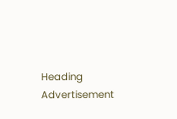Heading
Advertisement